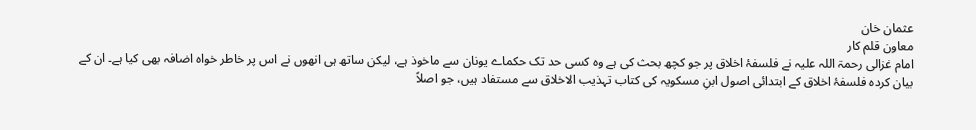عثمان خان
معاون قلم کار
امام غزالی رحمۃ اللہ علیہ نے فلسفۂ اخلاق پر جو کچھ بحث کی ہے وہ کسی حد تک حکماے یونان سے ماخوذ ہے، لیکن ساتھ ہی انھوں نے اس پر خاطر خواہ اضافہ بھی کیا ہے۔ ان کے بیان کردہ فلسفۂ اخلاق کے ابتدائی اصول ابنِ مسکویہ کی کتاب تہذیب الاخلاق سے مستفاد ہیں، جو اصلاً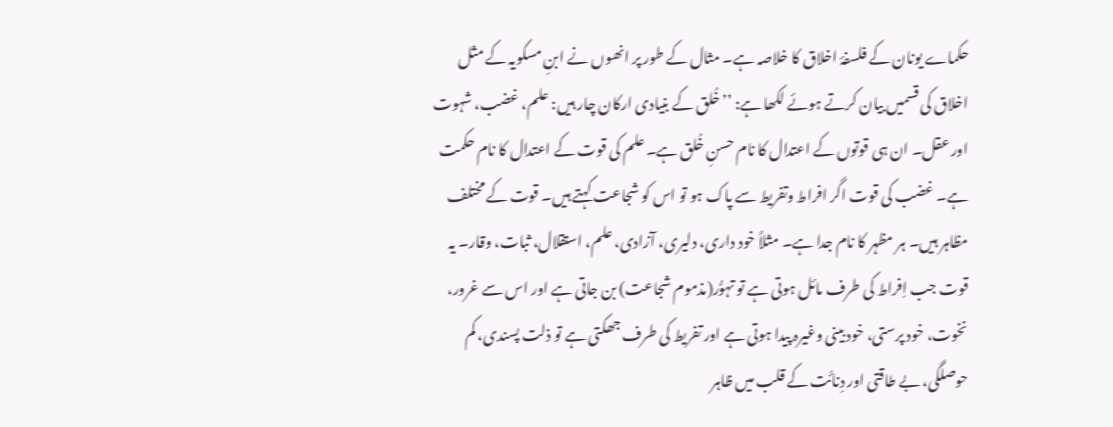حکماے یونان کے فلسفۂ اخلاق کا خلاصہ ہے۔ مثال کے طور پر انھوں نے ابنِ مسکویہ کے مثل اخلاق کی قسمیں بیان کرتے ہوئے لکھا ہے: ’’خُلق کے بنیادی ارکان چار ہیں: علم، غضب، شہوت اور عقل۔ ان ہی قوتوں کے اعتدال کا نام حسنِ خُلق ہے۔ علم کی قوت کے اعتدال کا نام حکمت ہے۔ غضب کی قوت اگر افراط وتفریط سے پاک ہو تو اس کو شجاعت کہتے ہیں۔ قوت کے مختلف مظاہر ہیں۔ ہر مظہر کا نام جدا ہے۔ مثلاً خود داری، دلیری، آزادی، علم، استقلال، ثبات، وقار۔ یہ قوت جب اِفراط کی طرف مائل ہوتی ہے تو تہوُّر(مذموم شجاعت) بن جاتی ہے اور اس سے غرور، نخوت، خود پرستی، خود بینی وغیرہ پیدا ہوتی ہے اور تفریط کی طرف جھکتی ہے تو ذلت پسندی، کم حوصلگی، بے طاقتی اور دِنائَت کے قلب میں ظاہر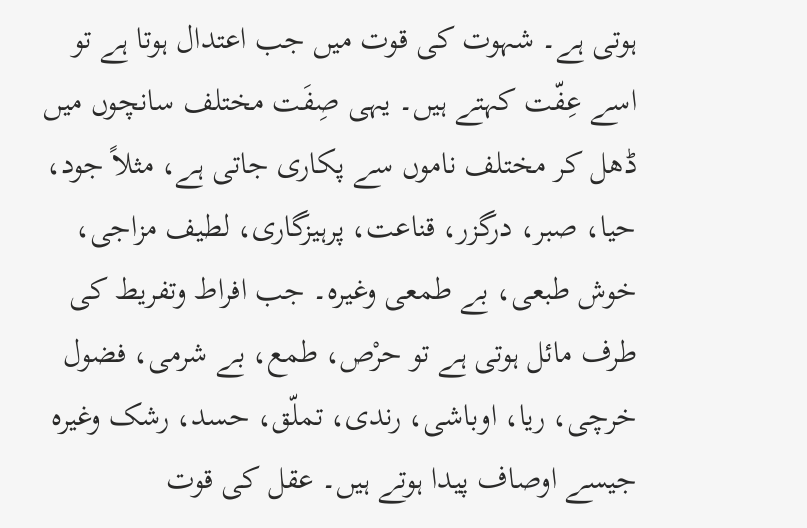ہوتی ہے۔ شہوت کی قوت میں جب اعتدال ہوتا ہے تو اسے عِفّت کہتے ہیں۔ یہی صِفَت مختلف سانچوں میں ڈھل کر مختلف ناموں سے پکاری جاتی ہے، مثلاً جود، حیا، صبر، درگزر، قناعت، پرہیزگاری، لطیف مزاجی، خوش طبعی، بے طمعی وغیرہ۔ جب افراط وتفریط کی طرف مائل ہوتی ہے تو حرْص، طمع، بے شرمی، فضول خرچی، ریا، اوباشی، رندی، تملّق، حسد، رشک وغیرہ جیسے اوصاف پیدا ہوتے ہیں۔ عقل کی قوت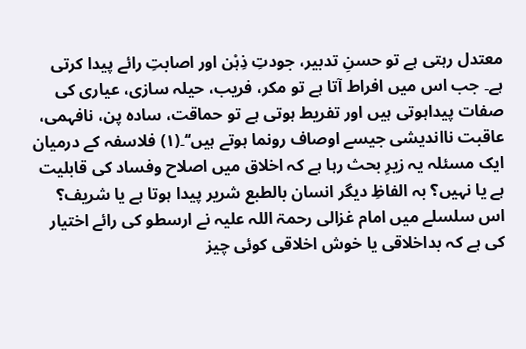معتدل رہتی ہے تو حسنِ تدبیر، جودتِ ذِہْن اور اصابتِ رائے پیدا کرتی ہے۔ جب اس میں افراط آتا ہے تو مکر، فریب، حیلہ سازی، عیاری کی صفات پیداہوتی ہیں اور تفریط ہوتی ہے تو حماقت، سادہ پن، نافہمی، عاقبت نااندیشی جیسے اوصاف رونما ہوتے ہیں‘‘۔(۱) فلاسفہ کے درمیان ایک مسئلہ یہ زیرِ بحث رہا ہے کہ اخلاق میں اصلاح وفساد کی قابلیت ہے یا نہیں؟ بہ الفاظِ دیگر انسان بالطبع شریر پیدا ہوتا ہے یا شریف؟ اس سلسلے میں امام غزالی رحمۃ اللہ علیہ نے ارسطو کی رائے اختیار کی ہے کہ بداخلاقی یا خوش اخلاقی کوئی چیز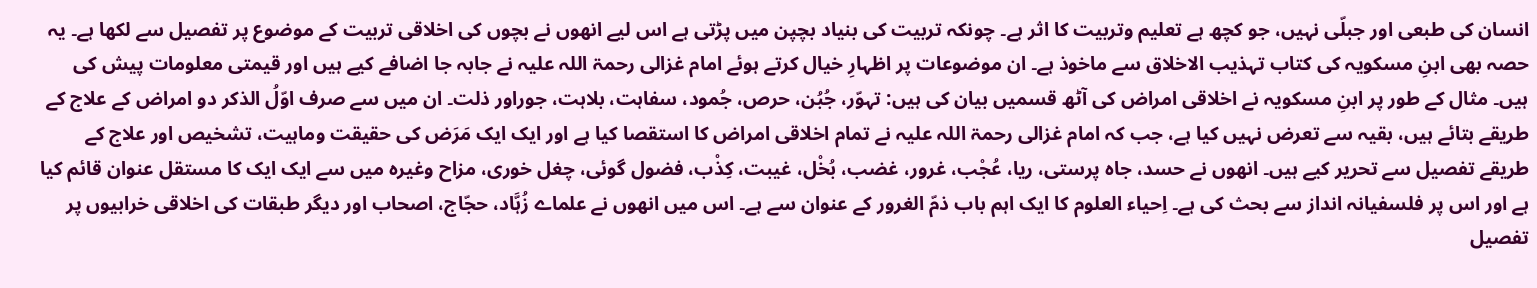انسان کی طبعی اور جبلّی نہیں، جو کچھ ہے تعلیم وتربیت کا اثر ہے۔ چونکہ تربیت کی بنیاد بچپن میں پڑتی ہے اس لیے انھوں نے بچوں کی اخلاقی تربیت کے موضوع پر تفصیل سے لکھا ہے۔ یہ حصہ بھی ابنِ مسکویہ کی کتاب تہذیب الاخلاق سے ماخوذ ہے۔ ان موضوعات پر اظہارِ خیال کرتے ہوئے امام غزالی رحمۃ اللہ علیہ نے جابہ جا اضافے کیے ہیں اور قیمتی معلومات پیش کی ہیں۔ مثال کے طور پر ابنِ مسکویہ نے اخلاقی امراض کی آٹھ قسمیں بیان کی ہیں: تہوّر، جُبُن، حرص، جُمود، سفاہت، بلاہت، جوراور ذلت۔ ان میں سے صرف اوّلُ الذکر دو امراض کے علاج کے طریقے بتائے ہیں، بقیہ سے تعرض نہیں کیا ہے، جب کہ امام غزالی رحمۃ اللہ علیہ نے تمام اخلاقی امراض کا استقصا کیا ہے اور ایک ایک مَرَض کی حقیقت وماہیت، تشخیص اور علاج کے طریقے تفصیل سے تحریر کیے ہیں۔ انھوں نے حسد، جاہ پرستی، ریا، عُجْب، غرور، غضب، بُخْل، غیبت، کِذْب، فضول گوئی، چغل خوری، مزاح وغیرہ میں سے ایک ایک کا مستقل عنوان قائم کیا ہے اور اس پر فلسفیانہ انداز سے بحث کی ہے۔ اِحیاء العلوم کا ایک اہم باب ذمّ الغرور کے عنوان سے ہے۔ اس میں انھوں نے علماے زُہَّاد، حجّاج، اصحاب اور دیگر طبقات کی اخلاقی خرابیوں پر تفصیل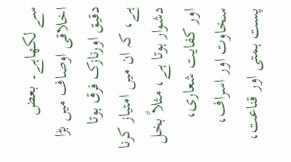سے لکھاہے۔ بعض اخلاقی اوصاف میں بڑا دقیق اورنازک فرق ہوتا ہے، کہ ان میں امتیاز کرنا دشوار ہوتا ہے، مثلاً بخل اور کفایت شعاری، سخاوت اور اسراف، پست ہمتی اور قناعت،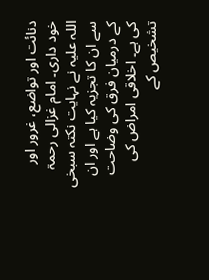دنائت اور تواضع، غرور اور خود داری۔ امام غزالی رحمۃ اللہ علیہ نے نہایت نکتہ سبخی سے ان کا تجزیہ کیا ہے اور ان کے درمیان فرق کی وضاحت کی ہے۔ اخلاقی امراض کی تشخیص کے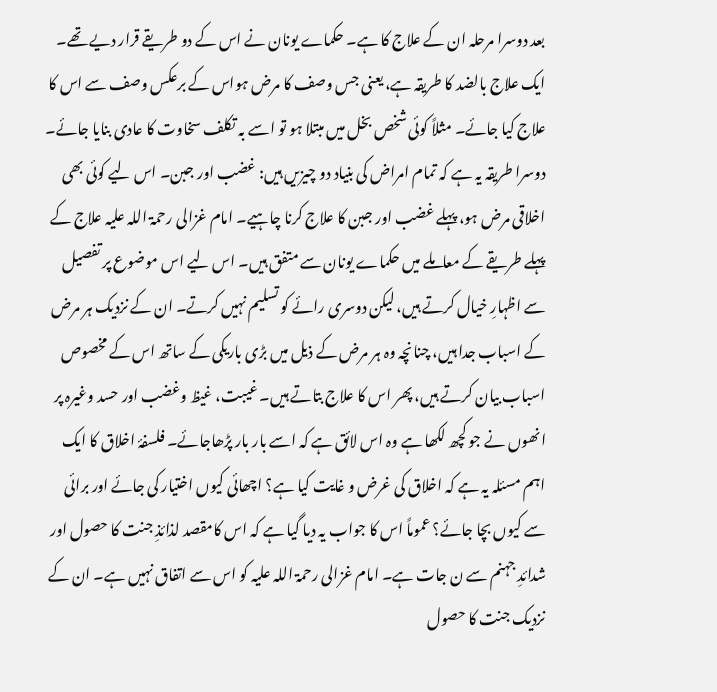بعد دوسرا مرحلہ ان کے علاج کا ہے۔ حکماے یونان نے اس کے دو طریقے قرار دیے تھے۔ ایک علاج بالضد کا طریقہ ہے، یعنی جس وصف کا مرض ہواس کے برعکس وصف سے اس کا علاج کیا جائے۔ مثلاً کوئی شخص بخل میں مبتلا ہو تو اسے بہ تکلف سخاوت کا عادی بنایا جائے۔ دوسرا طریقہ یہ ہے کہ تمام امراض کی بنیاد دو چیزیں ہیں: غضب اور جبن۔ اس لیے کوئی بھی اخلاقی مرض ہو، پہلے غضب اور جبن کا علاج کرنا چاہیے۔ امام غزالی رحمۃ اللہ علیہ علاج کے پہلے طریقے کے معاملے میں حکماے یونان سے متفق ہیں۔ اس لیے اس موضوع پر تفصیل سے اظہارِ خیال کرتے ہیں، لیکن دوسری رائے کو تسلیم نہیں کرتے۔ ان کے نزدیک ہر مرض کے اسباب جدا ہیں، چنانچہ وہ ہر مرض کے ذیل میں بڑی باریکی کے ساتھ اس کے مخصوص اسباب بیان کرتے ہیں، پھر اس کا علاج بتاتے ہیں۔ غیبت، غیظ وغضب اور حسد وغیرہ پر انھوں نے جو کچھ لکھا ہے وہ اس لائق ہے کہ اسے بار بار پڑھاجائے۔ فلسفۂ اخلاق کا ایک اہم مسئلہ یہ ہے کہ اخلاق کی غرض و غایت کیا ہے؟ اچھائی کیوں اختیار کی جائے اور برائی سے کیوں بچا جائے؟ عموماً اس کا جواب یہ دیا گیا ہے کہ اس کامقصد لذائذِ جنت کا حصول اور شدائدِ جہنم سے ن جات ہے۔ امام غزالی رحمۃ اللہ علیہ کو اس سے اتفاق نہیں ہے۔ ان کے نزدیک جنت کا حصول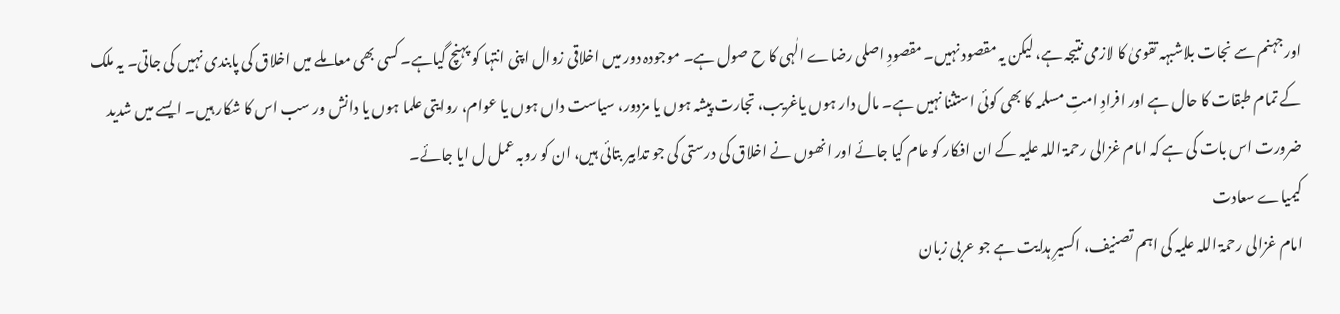اور جہنم سے نجات بلاشبہہ تقویٰ کا لازمی نتیجہ ہے، لیکن یہ مقصود نہیں۔ مقصودِ اصلی رضاے الٰہی کا ح صول ہے۔ موجودہ دور میں اخلاقی زوال اپنی انتہا کو پہنچ گیاہے۔ کسی بھی معاملے میں اخلاق کی پابندی نہیں کی جاتی۔ یہ ملک کے تمام طبقات کا حال ہے اور افرادِ امتِ مسلمہ کا بھی کوئی استثنا نہیں ہے۔ مال دار ہوں یاغریب، تجارت پیشہ ہوں یا مزدور، سیاست داں ہوں یا عوام، روایتی علما ہوں یا دانش ور سب اس کا شکار ہیں۔ ایسے میں شدید ضرورت اس بات کی ہے کہ امام غزالی رحمۃ اللہ علیہ کے ان افکار کو عام کیا جائے اور انھوں نے اخلاق کی درستی کی جو تدابیر بتائی ہیں، ان کو روبہ عمل ل ایا جائے۔
کیمیاے سعادت
امام غزالی رحمۃ اللہ علیہ کی اہم تصنیف، اکسیرِ ہدایت ہے جو عربی زبان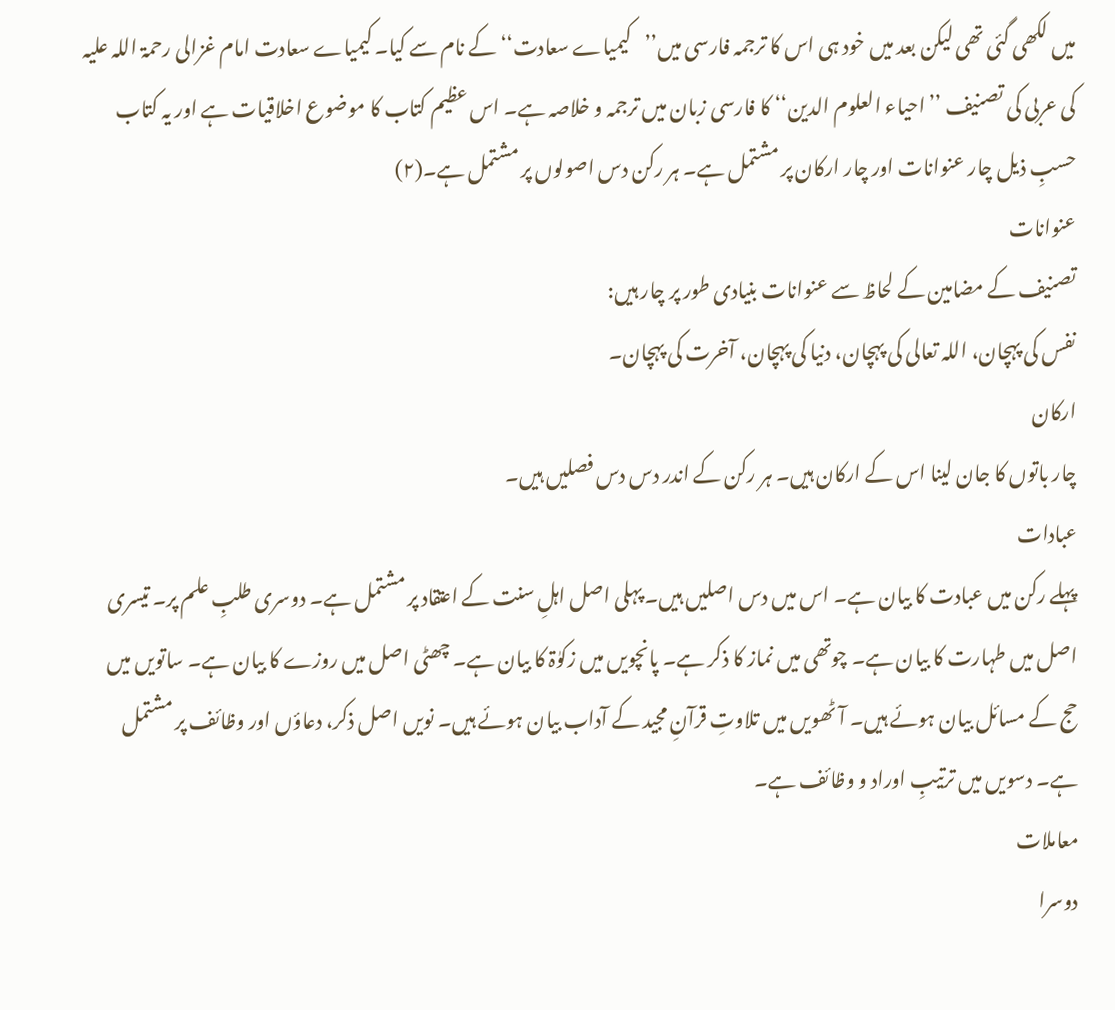میں لکھی گئی تھی لیکن بعد میں خود ہی اس کا ترجمہ فارسی میں’’کیمیاے سعادت‘‘ کے نام سے کیا۔ کیمیاے سعادت امام غزالی رحمۃ اللہ علیہ کی عربی کی تصنیف ’’احیاء العلوم الدین‘‘ کا فارسی زبان میں ترجمہ و خلاصہ ہے۔ اس عظیم کتاب کا موضوع اخلاقیات ہے اور یہ کتاب حسبِ ذیل چار عنوانات اور چار ارکان پر مشتمل ہے۔ ہر رکن دس اصولوں پر مشتمل ہے۔(۲)
عنوانات
تصنیف کے مضامین کے لحاظ سے عنوانات بنیادی طور پر چار ہیں:
نفس کی پہچان، اللہ تعالی کی پہچان، دنیا کی پہچان، آخرت کی پہچان۔
ارکان
چار باتوں کا جان لینا اس کے ارکان ہیں۔ ہر رکن کے اندر دس دس فصلیں ہیں۔
عبادات
پہلے رکن میں عبادت کا بیان ہے۔ اس میں دس اصلیں ہیں۔ پہلی اصل اہلِ سنت کے اعتقاد پر مشتمل ہے۔ دوسری طلبِ علم پر۔ تیسری اصل میں طہارت کا بیان ہے۔ چوتھی میں نماز کا ذکر ہے۔ پانچویں میں زکوٰۃ کا بیان ہے۔ چھٹی اصل میں روزے کا بیان ہے۔ ساتویں میں حج کے مسائل بیان ہوئے ہیں۔ آٹھویں میں تلاوتِ قرآنِ مجید کے آداب بیان ہوئے ہیں۔ نویں اصل ذکر، دعاؤں اور وظائف پر مشتمل ہے۔ دسویں میں ترتیبِ اوراد و وظائف ہے۔
معاملات
دوسرا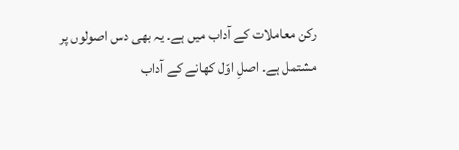رکن معاملات کے آداب میں ہے۔ یہ بھی دس اصولوں پر مشتمل ہے۔ اصلِ اوّل کھانے کے آداب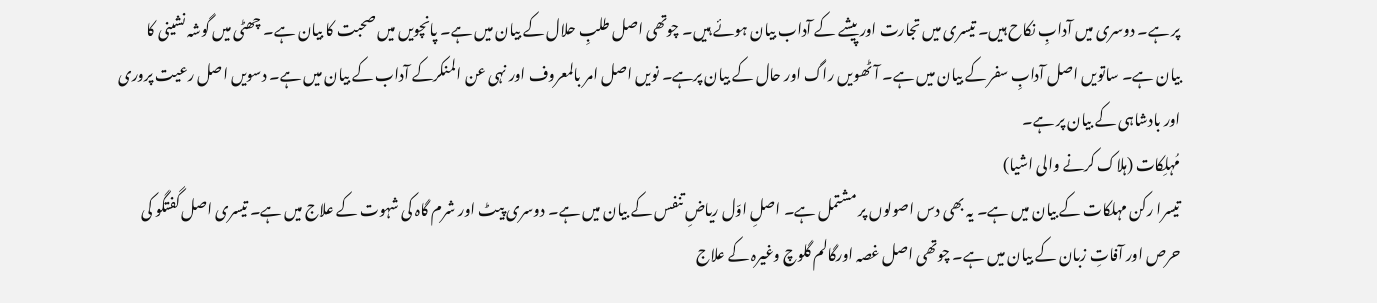پر ہے۔ دوسری میں آدابِ نکاح ہیں۔ تیسری میں تجارت اور پیشے کے آداب بیان ہوئے ہیں۔ چوتھی اصل طلبِ حلال کے بیان میں ہے۔ پانچویں میں صحبت کا بیان ہے۔ چھٹی میں گوشہ نشینی کا بیان ہے۔ ساتویں اصل آدابِ سفر کے بیان میں ہے۔ آٹھویں راگ اور حال کے بیان پرہے۔ نویں اصل امر بالمعروف اور نہی عن المنکرکے آداب کے بیان میں ہے۔ دسویں اصل رعیت پروری اور بادشاہی کے بیان پر ہے۔
مُہلِکات (ہلاک کرنے والی اشیا)
تیسرا رکن مہلکات کے بیان میں ہے۔ یہ بھی دس اصولوں پر مشتمل ہے۔ اصلِ اوّل ریاضِ تنفس کے بیان میں ہے۔ دوسری پیٹ اور شرم گاہ کی شہوت کے علاج میں ہے۔ تیسری اصل گفتگو کی حرص اور آفاتِ زبان کے بیان میں ہے۔ چوتھی اصل غصہ اورگالم گلوچ وغیرہ کے علاج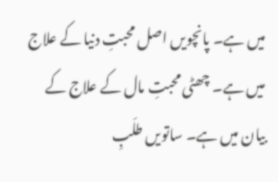میں ہے۔ پانچویں اصل محبتِ دنیا کے علاج میں ہے۔ چھٹی محبتِ مال کے علاج کے بیان میں ہے۔ ساتویں طلَبِ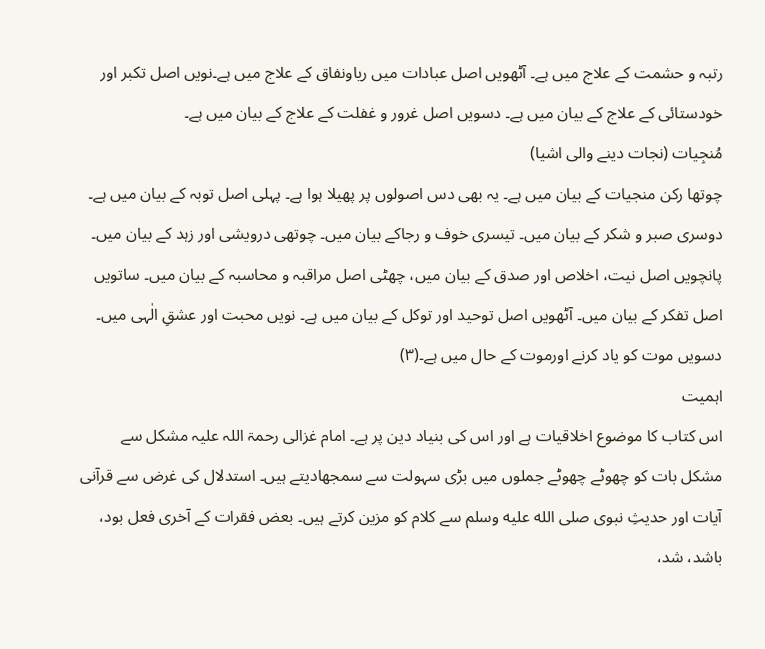رتبہ و حشمت کے علاج میں ہے۔ آٹھویں اصل عبادات میں ریاونفاق کے علاج میں ہے۔نویں اصل تکبر اور خودستائی کے علاج کے بیان میں ہے۔ دسویں اصل غرور و غفلت کے علاج کے بیان میں ہے۔
مُنجِیات (نجات دینے والی اشیا)
چوتھا رکن منجیات کے بیان میں ہے۔ یہ بھی دس اصولوں پر پھیلا ہوا ہے۔ پہلی اصل توبہ کے بیان میں ہے۔ دوسری صبر و شکر کے بیان میں۔ تیسری خوف و رجاکے بیان میں۔ چوتھی درویشی اور زہد کے بیان میں۔ پانچویں اصل نیت، اخلاص اور صدق کے بیان میں، چھٹی اصل مراقبہ و محاسبہ کے بیان میں۔ ساتویں اصل تفکر کے بیان میں۔ آٹھویں اصل توحید اور توکل کے بیان میں ہے۔ نویں محبت اور عشقِ الٰہی میں۔ دسویں موت کو یاد کرنے اورموت کے حال میں ہے۔(۳)
اہمیت
اس کتاب کا موضوع اخلاقیات ہے اور اس کی بنیاد دین پر ہے۔ امام غزالی رحمۃ اللہ علیہ مشکل سے مشکل بات کو چھوٹے چھوٹے جملوں میں بڑی سہولت سے سمجھادیتے ہیں۔ استدلال کی غرض سے قرآنی آیات اور حدیثِ نبوی صلى الله عليه وسلم سے کلام کو مزین کرتے ہیں۔ بعض فقرات کے آخری فعل بود، باشد، شد،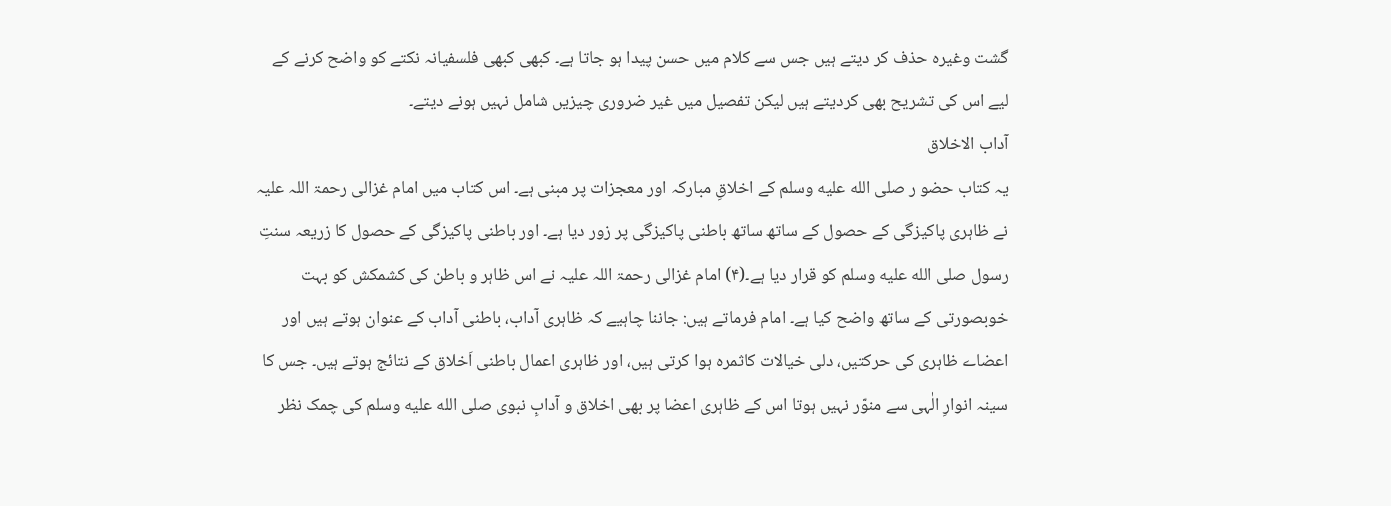گشت وغیرہ حذف کر دیتے ہیں جس سے کلام میں حسن پیدا ہو جاتا ہے۔ کبھی کبھی فلسفیانہ نکتے کو واضح کرنے کے لیے اس کی تشریح بھی کردیتے ہیں لیکن تفصیل میں غیر ضروری چیزیں شامل نہیں ہونے دیتے۔
آداب الاخلاق
یہ کتاب حضو ر صلى الله عليه وسلم کے اخلاقِ مبارکہ اور معجزات پر مبنی ہے۔ اس کتاب میں امام غزالی رحمۃ اللہ علیہ نے ظاہری پاکیزگی کے حصول کے ساتھ ساتھ باطنی پاکیزگی پر زور دیا ہے۔ اور باطنی پاکیزگی کے حصول کا زریعہ سنتِ رسول صلى الله عليه وسلم کو قرار دیا ہے۔(۴) امام غزالی رحمۃ اللہ علیہ نے اس ظاہر و باطن کی کشمکش کو بہت خوبصورتی کے ساتھ واضح کیا ہے۔ امام فرماتے ہیں: جاننا چاہیے کہ ظاہری آداب، باطنی آداب کے عنوان ہوتے ہیں اور اعضاے ظاہری کی حرکتیں، دلی خیالات کاثمرہ ہوا کرتی ہیں، اور ظاہری اعمال باطنی اَخلاق کے نتائج ہوتے ہیں۔ جس کا سینہ انوارِ الٰہی سے منوّر نہیں ہوتا اس کے ظاہری اعضا پر بھی اخلاق و آدابِ نبوی صلى الله عليه وسلم کی چمک نظر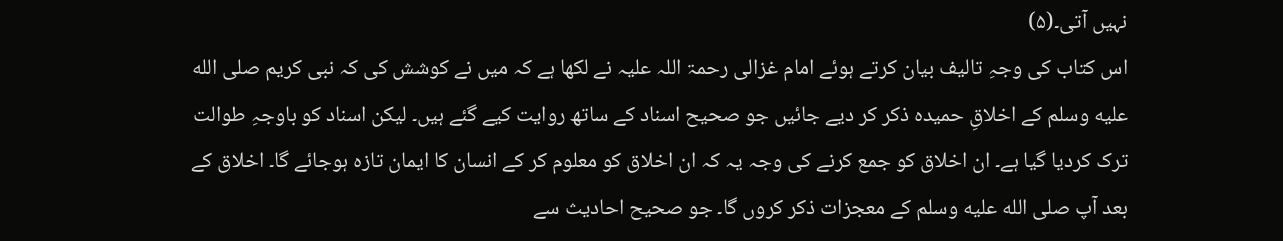نہیں آتی۔(۵)
اس کتاب کی وجہِ تالیف بیان کرتے ہوئے امام غزالی رحمۃ اللہ علیہ نے لکھا ہے کہ میں نے کوشش کی کہ نبی کریم صلى الله عليه وسلم کے اخلاقِ حمیدہ ذکر کر دیے جائیں جو صحیح اسناد کے ساتھ روایت کیے گئے ہیں۔ لیکن اسناد کو باوجہِ طوالت ترک کردیا گیا ہے۔ ان اخلاق کو جمع کرنے کی وجہ یہ کہ ان اخلاق کو معلوم کر کے انسان کا ایمان تازہ ہوجائے گا۔ اخلاق کے بعد آپ صلى الله عليه وسلم کے معجزات ذکر کروں گا۔ جو صحیح احادیث سے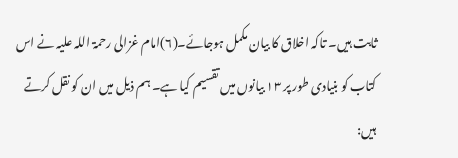ثابت ہیں۔ تاکہ اخلاق کا بیان مکمل ہوجائے۔(۶)امام غزالی رحمۃ اللہ علیہ نے اس کتاب کو بنیادی طور پر ۱۳ بیانوں میں تقسیم کیا ہے۔ ہم ذیل میں ان کو نقل کرتے ہیں: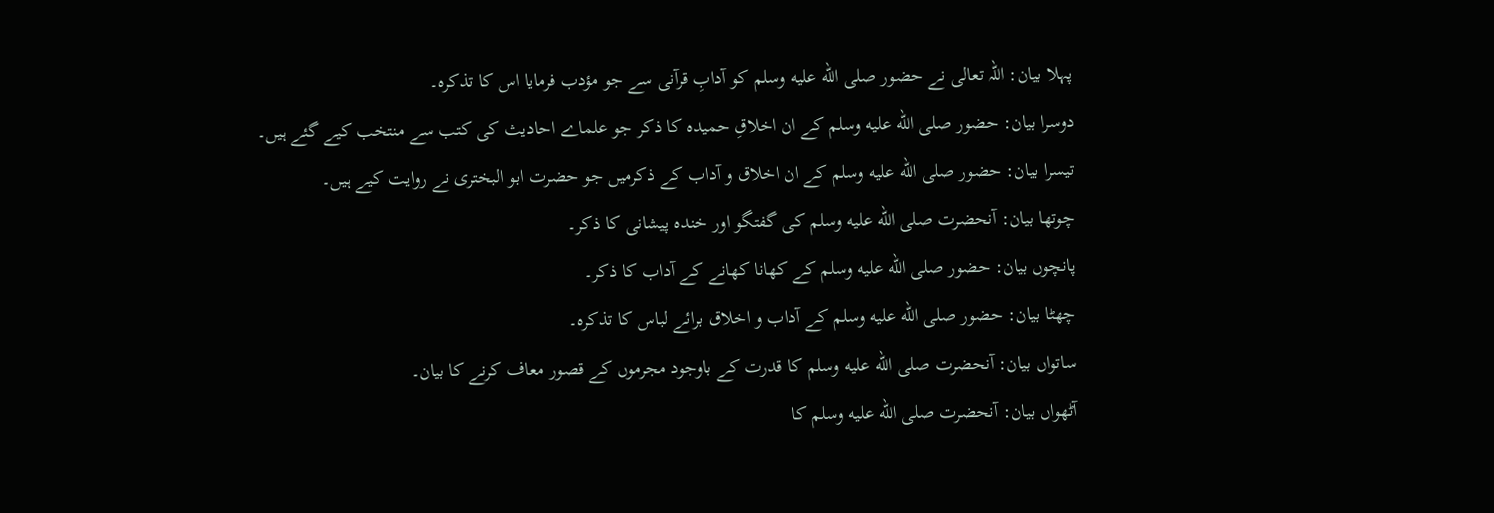پہلا بیان: اللہ تعالی نے حضور صلى الله عليه وسلم کو آدابِ قرآنی سے جو مؤدب فرمایا اس کا تذکرہ۔
دوسرا بیان: حضور صلى الله عليه وسلم کے ان اخلاقِ حمیدہ کا ذکر جو علماے احادیث کی کتب سے منتخب کیے گئے ہیں۔
تیسرا بیان: حضور صلى الله عليه وسلم کے ان اخلاق و آداب کے ذکرمیں جو حضرت ابو البختری نے روایت کیے ہیں۔
چوتھا بیان: آنحضرت صلى الله عليه وسلم کی گفتگو اور خندہ پیشانی کا ذکر۔
پانچوں بیان: حضور صلى الله عليه وسلم کے کھانا کھانے کے آداب کا ذکر۔
چھٹا بیان: حضور صلى الله عليه وسلم کے آداب و اخلاق برائے لباس کا تذکرہ۔
ساتواں بیان: آنحضرت صلى الله عليه وسلم کا قدرت کے باوجود مجرموں کے قصور معاف کرنے کا بیان۔
آٹھواں بیان: آنحضرت صلى الله عليه وسلم کا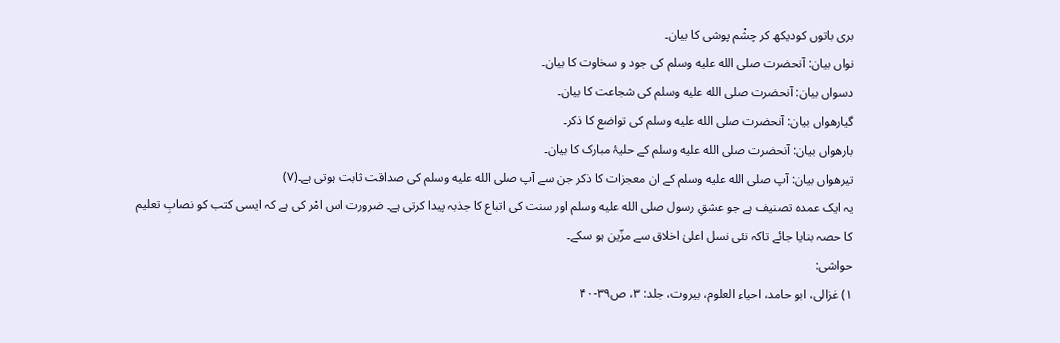بری باتوں کودیکھ کر چشْم پوشی کا بیان۔
نواں بیان: آنحضرت صلى الله عليه وسلم کی جود و سخاوت کا بیان۔
دسواں بیان: آنحضرت صلى الله عليه وسلم کی شجاعت کا بیان۔
گیارھواں بیان: آنحضرت صلى الله عليه وسلم کی تواضع کا ذکر۔
بارھواں بیان: آنحضرت صلى الله عليه وسلم کے حلیۂ مبارک کا بیان۔
تیرھواں بیان: آپ صلى الله عليه وسلم کے ان معجزات کا ذکر جن سے آپ صلى الله عليه وسلم کی صداقت ثابت ہوتی ہے۔(۷)
یہ ایک عمدہ تصنیف ہے جو عشقِ رسول صلى الله عليه وسلم اور سنت کی اتباع کا جذبہ پیدا کرتی ہے۔ ضرورت اس امْر کی ہے کہ ایسی کتب کو نصابِ تعلیم کا حصہ بنایا جائے تاکہ نئی نسل اعلیٰ اخلاق سے مزّین ہو سکے۔
حواشی:
۱) غزالی، ابو حامد، احیاء العلوم، بیروت، جلد: ۳، ص۳۹-۴۰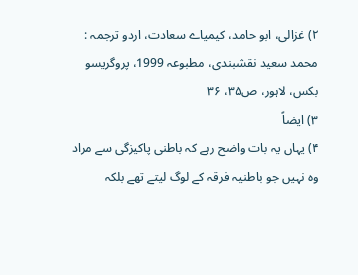۲) غزالی، ابو حامد، کیمیاے سعادت، اردو ترجمہ : محمد سعید نقشبندی، مطبوعہ 1999، پروگریسو بکس، لاہور، ص۳۵، ۳۶
۳) ایضاً
۴) یہاں یہ بات واضح رہے کہ باطنی پاکیزگی سے مراد وہ نہیں جو باطنیہ فرقہ کے لوگ لیتے تھے بلکہ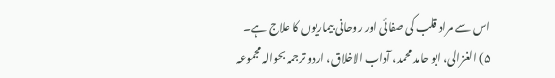اس سے مراد قلب کی صفائی اور روحانی بیماریوں کا علاج ہے۔
۵) الغزالی، ابو حامد محمد، آداب الاخلاق، اردو ترجمہ بحوالہ مجموعہ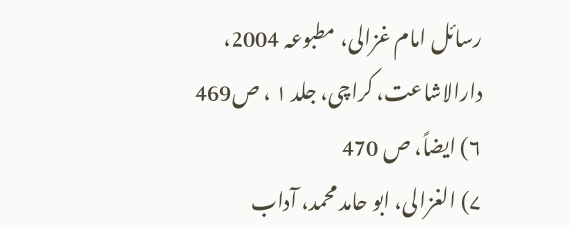رسائل امام غزالی، مطبوعہ 2004، دارالاشاعت، کراچی، جلد ۱ ، ص469
۶) ایضاً، ص 470
۷) الغزالی، ابو حامد محمد، آداب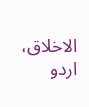الاخلاق، اردو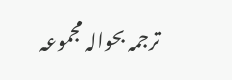ترجمہ بحوالہ مجموعہ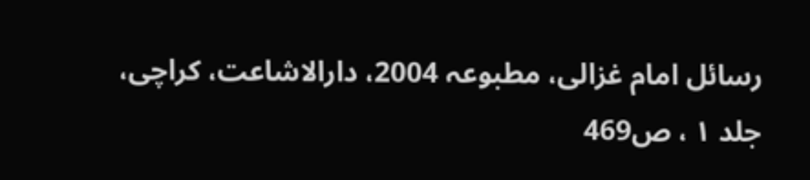رسائل امام غزالی، مطبوعہ 2004، دارالاشاعت، کراچی، جلد ۱ ، ص469